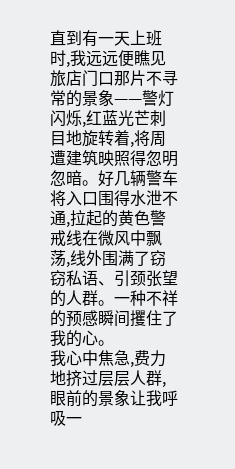直到有一天上班时,我远远便瞧见旅店门口那片不寻常的景象——警灯闪烁,红蓝光芒刺目地旋转着,将周遭建筑映照得忽明忽暗。好几辆警车将入口围得水泄不通,拉起的黄色警戒线在微风中飘荡,线外围满了窃窃私语、引颈张望的人群。一种不祥的预感瞬间攫住了我的心。
我心中焦急,费力地挤过层层人群,眼前的景象让我呼吸一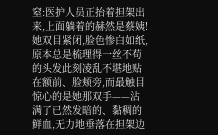窒:医护人员正抬着担架出来,上面躺着的赫然是蔡姨!她双目紧闭,脸色惨白如纸,原本总是梳理得一丝不苟的头发此刻凌乱不堪地贴在额前、脸颊旁,而最触目惊心的是她那双手——沾满了已然发暗的、黏稠的鲜血,无力地垂落在担架边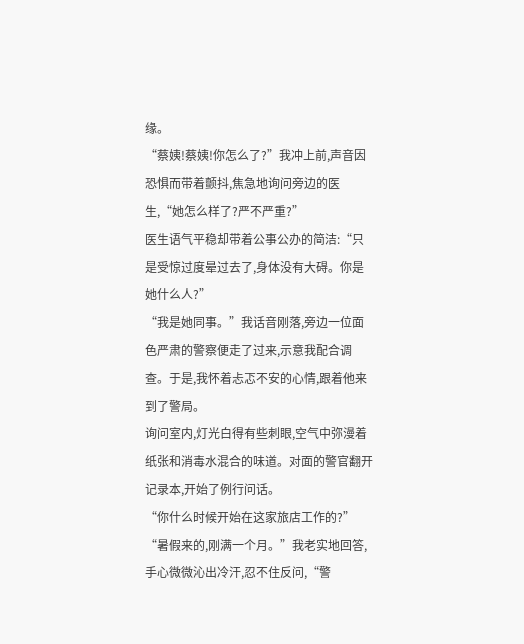缘。
“蔡姨!蔡姨!你怎么了?”我冲上前,声音因恐惧而带着颤抖,焦急地询问旁边的医生,“她怎么样了?严不严重?”
医生语气平稳却带着公事公办的简洁:“只是受惊过度晕过去了,身体没有大碍。你是她什么人?”
“我是她同事。”我话音刚落,旁边一位面色严肃的警察便走了过来,示意我配合调查。于是,我怀着忐忑不安的心情,跟着他来到了警局。
询问室内,灯光白得有些刺眼,空气中弥漫着纸张和消毒水混合的味道。对面的警官翻开记录本,开始了例行问话。
“你什么时候开始在这家旅店工作的?”
“暑假来的,刚满一个月。”我老实地回答,手心微微沁出冷汗,忍不住反问,“警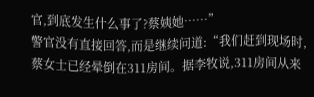官,到底发生什么事了?蔡姨她……”
警官没有直接回答,而是继续问道:“我们赶到现场时,蔡女士已经晕倒在311房间。据李牧说,311房间从来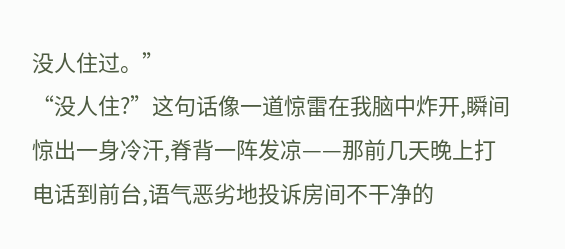没人住过。”
“没人住?”这句话像一道惊雷在我脑中炸开,瞬间惊出一身冷汗,脊背一阵发凉——那前几天晚上打电话到前台,语气恶劣地投诉房间不干净的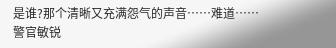是谁?那个清晰又充满怨气的声音……难道……
警官敏锐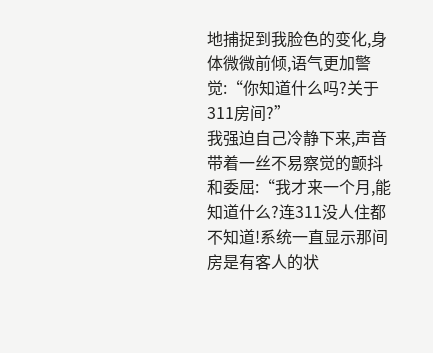地捕捉到我脸色的变化,身体微微前倾,语气更加警觉:“你知道什么吗?关于311房间?”
我强迫自己冷静下来,声音带着一丝不易察觉的颤抖和委屈:“我才来一个月,能知道什么?连311没人住都不知道!系统一直显示那间房是有客人的状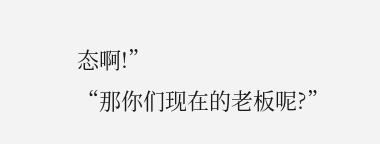态啊!”
“那你们现在的老板呢?”